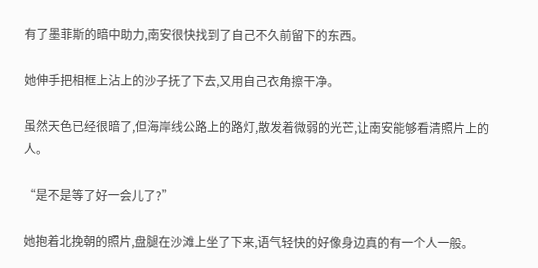有了墨菲斯的暗中助力,南安很快找到了自己不久前留下的东西。

她伸手把相框上沾上的沙子抚了下去,又用自己衣角擦干净。

虽然天色已经很暗了,但海岸线公路上的路灯,散发着微弱的光芒,让南安能够看清照片上的人。

“是不是等了好一会儿了?”

她抱着北挽朝的照片,盘腿在沙滩上坐了下来,语气轻快的好像身边真的有一个人一般。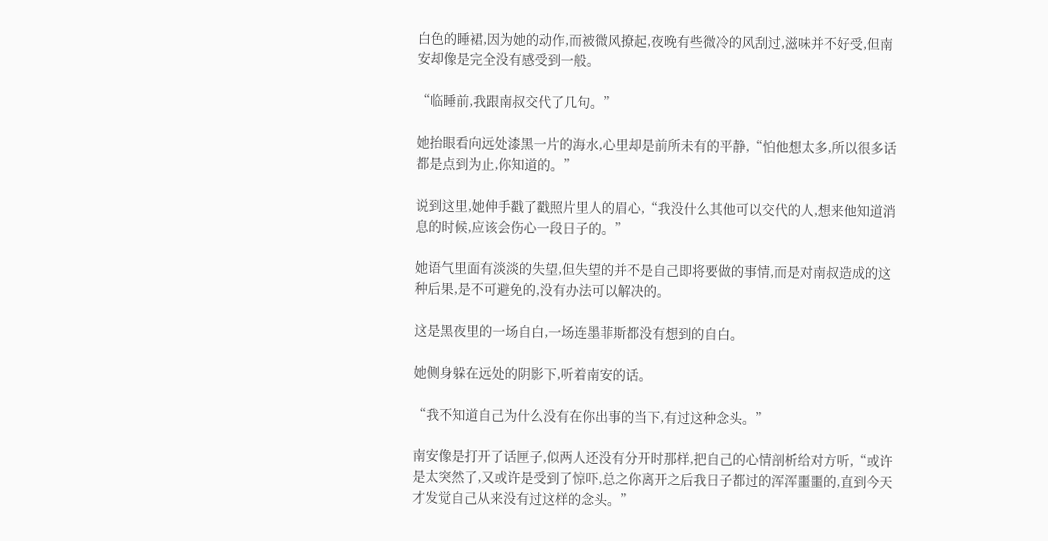白色的睡裙,因为她的动作,而被微风撩起,夜晚有些微冷的风刮过,滋味并不好受,但南安却像是完全没有感受到一般。

“临睡前,我跟南叔交代了几句。”

她抬眼看向远处漆黑一片的海水,心里却是前所未有的平静,“怕他想太多,所以很多话都是点到为止,你知道的。”

说到这里,她伸手戳了戳照片里人的眉心,“我没什么其他可以交代的人,想来他知道消息的时候,应该会伤心一段日子的。”

她语气里面有淡淡的失望,但失望的并不是自己即将要做的事情,而是对南叔造成的这种后果,是不可避免的,没有办法可以解决的。

这是黑夜里的一场自白,一场连墨菲斯都没有想到的自白。

她侧身躲在远处的阴影下,听着南安的话。

“我不知道自己为什么没有在你出事的当下,有过这种念头。”

南安像是打开了话匣子,似两人还没有分开时那样,把自己的心情剖析给对方听,“或许是太突然了,又或许是受到了惊吓,总之你离开之后我日子都过的浑浑噩噩的,直到今天才发觉自己从来没有过这样的念头。”